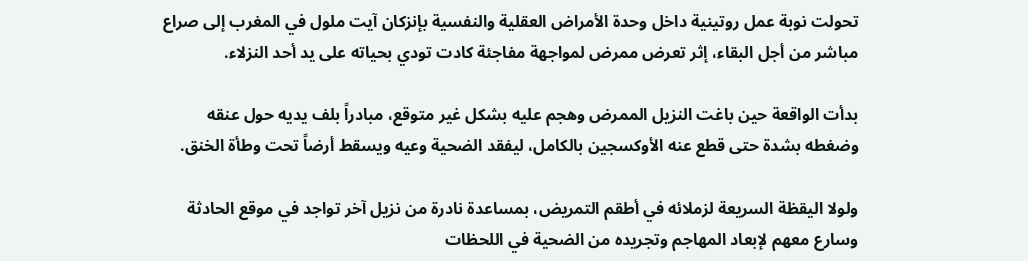تحولت نوبة عمل روتينية داخل وحدة الأمراض العقلية والنفسية بإنزكان آيت ملول في المغرب إلى صراع مباشر من أجل البقاء، إثر تعرض ممرض لمواجهة مفاجئة كادت تودي بحياته على يد أحد النزلاء.

بدأت الواقعة حين باغت النزيل الممرض وهجم عليه بشكل غير متوقع، مبادراً بلف يديه حول عنقه وضغطه بشدة حتى قطع عنه الأوكسجين بالكامل، ليفقد الضحية وعيه ويسقط أرضاً تحت وطأة الخنق.

ولولا اليقظة السريعة لزملائه في أطقم التمريض، بمساعدة نادرة من نزيل آخر تواجد في موقع الحادثة وسارع معهم لإبعاد المهاجم وتجريده من الضحية في اللحظات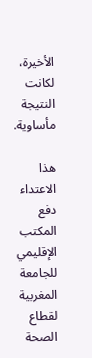الأخيرة، لكانت النتيجة مأساوية.

هذا الاعتداء دفع المكتب الإقليمي للجامعة المغربية لقطاع الصحة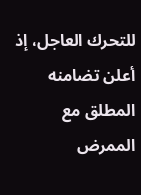للتحرك العاجل، إذ أعلن تضامنه المطلق مع الممرض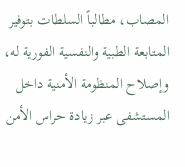المصاب، مطالباً السلطات بتوفير المتابعة الطبية والنفسية الفورية له، وإصلاح المنظومة الأمنية داخل المستشفى عبر زيادة حراس الأمن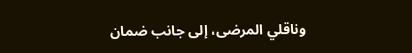وناقلي المرضى، إلى جانب ضمان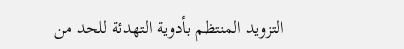التزويد المنتظم بأدوية التهدئة للحد من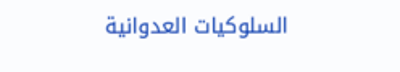السلوكيات العدوانية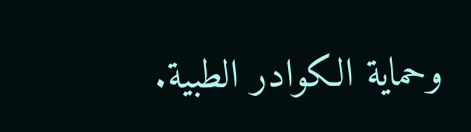وحماية الكوادر الطبية.